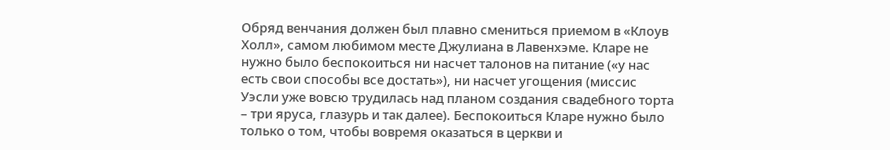Обряд венчания должен был плавно смениться приемом в «Клоув Холл», самом любимом месте Джулиана в Лавенхэме. Кларе не нужно было беспокоиться ни насчет талонов на питание («у нас есть свои способы все достать»), ни насчет угощения (миссис Уэсли уже вовсю трудилась над планом создания свадебного торта – три яруса, глазурь и так далее). Беспокоиться Кларе нужно было только о том, чтобы вовремя оказаться в церкви и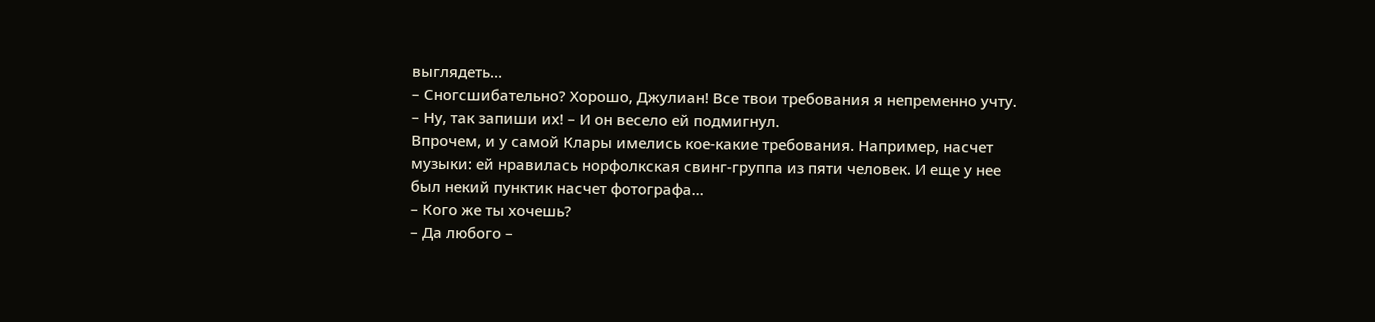выглядеть…
– Сногсшибательно? Хорошо, Джулиан! Все твои требования я непременно учту.
– Ну, так запиши их! – И он весело ей подмигнул.
Впрочем, и у самой Клары имелись кое-какие требования. Например, насчет музыки: ей нравилась норфолкская свинг-группа из пяти человек. И еще у нее был некий пунктик насчет фотографа…
– Кого же ты хочешь?
– Да любого –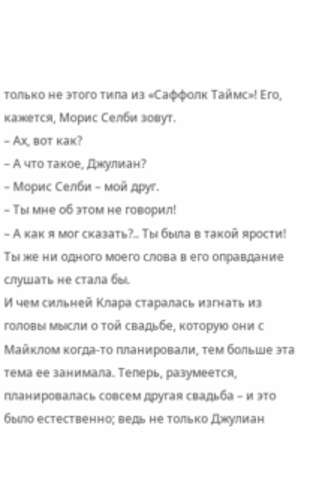только не этого типа из «Саффолк Таймс»! Его, кажется, Морис Селби зовут.
– Ах, вот как?
– А что такое, Джулиан?
– Морис Селби – мой друг.
– Ты мне об этом не говорил!
– А как я мог сказать?.. Ты была в такой ярости! Ты же ни одного моего слова в его оправдание слушать не стала бы.
И чем сильней Клара старалась изгнать из головы мысли о той свадьбе, которую они с Майклом когда-то планировали, тем больше эта тема ее занимала. Теперь, разумеется, планировалась совсем другая свадьба – и это было естественно; ведь не только Джулиан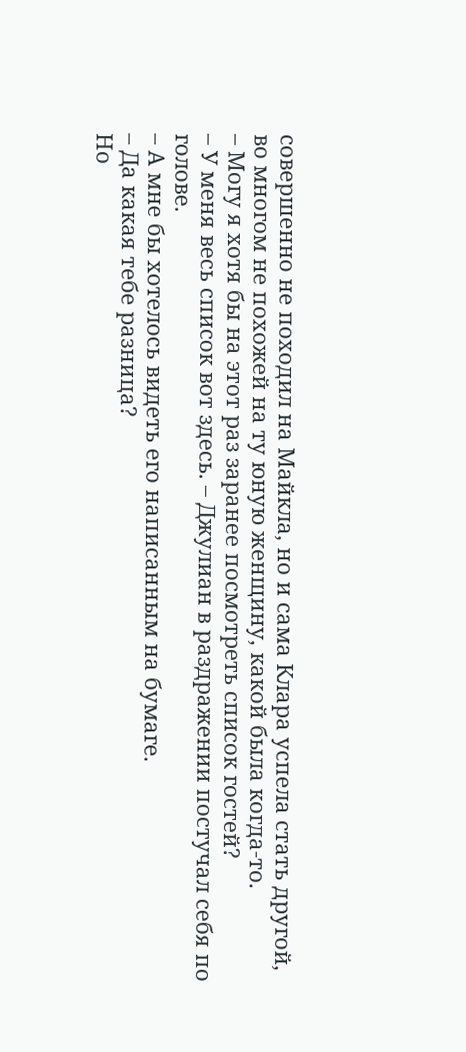совершенно не походил на Майкла, но и сама Клара успела стать другой, во многом не похожей на ту юную женщину, какой была когда-то.
– Могу я хотя бы на этот раз заранее посмотреть список гостей?
– У меня весь список вот здесь. – Джулиан в раздражении постучал себя по голове.
– А мне бы хотелось видеть его написанным на бумаге.
– Да какая тебе разница?
Но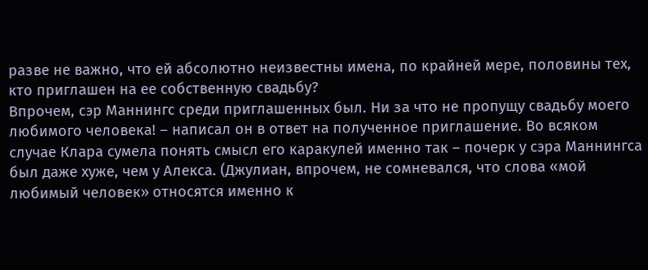разве не важно, что ей абсолютно неизвестны имена, по крайней мере, половины тех, кто приглашен на ее собственную свадьбу?
Впрочем, сэр Маннингс среди приглашенных был. Ни за что не пропущу свадьбу моего любимого человека! – написал он в ответ на полученное приглашение. Во всяком случае Клара сумела понять смысл его каракулей именно так – почерк у сэра Маннингса был даже хуже, чем у Алекса. (Джулиан, впрочем, не сомневался, что слова «мой любимый человек» относятся именно к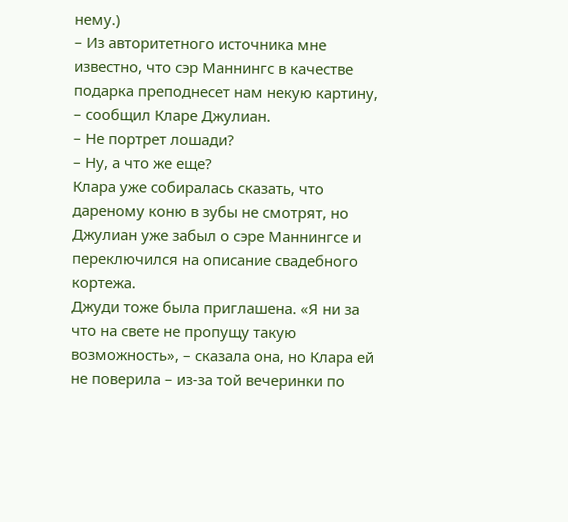нему.)
– Из авторитетного источника мне известно, что сэр Маннингс в качестве подарка преподнесет нам некую картину, – сообщил Кларе Джулиан.
– Не портрет лошади?
– Ну, а что же еще?
Клара уже собиралась сказать, что дареному коню в зубы не смотрят, но Джулиан уже забыл о сэре Маннингсе и переключился на описание свадебного кортежа.
Джуди тоже была приглашена. «Я ни за что на свете не пропущу такую возможность», – сказала она, но Клара ей не поверила – из-за той вечеринки по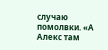случаю помолвки. «А Алекс там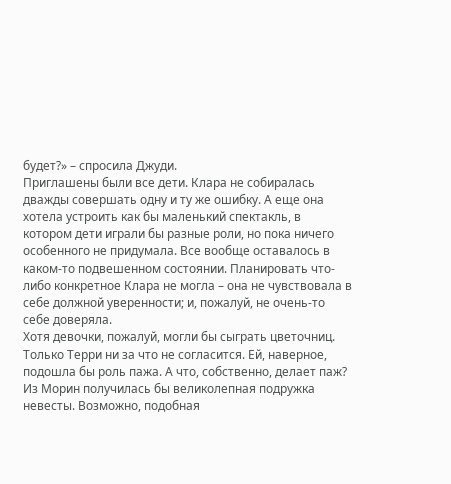будет?» – спросила Джуди.
Приглашены были все дети. Клара не собиралась дважды совершать одну и ту же ошибку. А еще она хотела устроить как бы маленький спектакль, в котором дети играли бы разные роли, но пока ничего особенного не придумала. Все вообще оставалось в каком-то подвешенном состоянии. Планировать что-либо конкретное Клара не могла – она не чувствовала в себе должной уверенности; и, пожалуй, не очень-то себе доверяла.
Хотя девочки, пожалуй, могли бы сыграть цветочниц. Только Терри ни за что не согласится. Ей, наверное, подошла бы роль пажа. А что, собственно, делает паж? Из Морин получилась бы великолепная подружка невесты. Возможно, подобная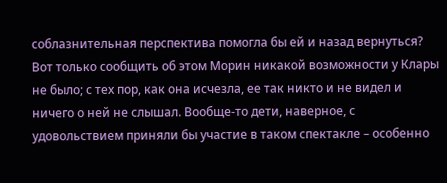соблазнительная перспектива помогла бы ей и назад вернуться? Вот только сообщить об этом Морин никакой возможности у Клары не было; с тех пор, как она исчезла, ее так никто и не видел и ничего о ней не слышал. Вообще-то дети, наверное, с удовольствием приняли бы участие в таком спектакле – особенно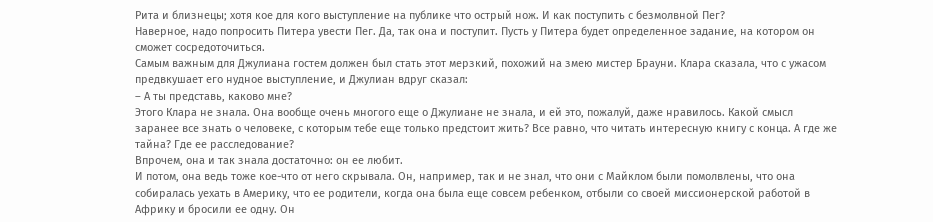Рита и близнецы; хотя кое для кого выступление на публике что острый нож. И как поступить с безмолвной Пег?
Наверное, надо попросить Питера увести Пег. Да, так она и поступит. Пусть у Питера будет определенное задание, на котором он сможет сосредоточиться.
Самым важным для Джулиана гостем должен был стать этот мерзкий, похожий на змею мистер Брауни. Клара сказала, что с ужасом предвкушает его нудное выступление, и Джулиан вдруг сказал:
– А ты представь, каково мне?
Этого Клара не знала. Она вообще очень многого еще о Джулиане не знала, и ей это, пожалуй, даже нравилось. Какой смысл заранее все знать о человеке, с которым тебе еще только предстоит жить? Все равно, что читать интересную книгу с конца. А где же тайна? Где ее расследование?
Впрочем, она и так знала достаточно: он ее любит.
И потом, она ведь тоже кое-что от него скрывала. Он, например, так и не знал, что они с Майклом были помолвлены, что она собиралась уехать в Америку, что ее родители, когда она была еще совсем ребенком, отбыли со своей миссионерской работой в Африку и бросили ее одну. Он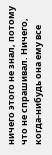ничего этого не знал, потому что не спрашивал. Ничего, когда-нибудь она ему все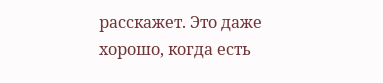расскажет. Это даже хорошо, когда есть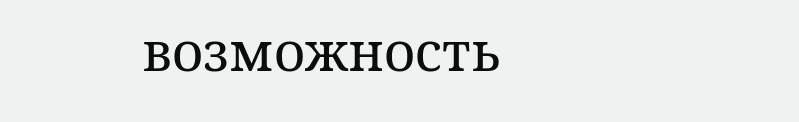возможность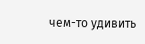чем-то удивить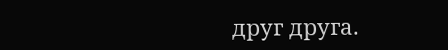друг друга.